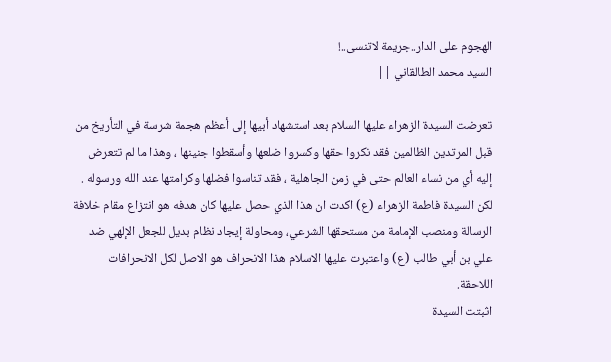الهجوم على الدار..جريمة لاتنسى..!
السيد محمد الطالقاني ||

تعرضت السيدة الزهراء عليها السلام بعد استشهاد أبيها إلى أعظم هجمة شرسة في التأريخ من قبل المرتدين الظالمين فقد نكروا حقها وكسروا ضلعها وأسقطوا جنينها ، وهذا ما لم تتعرض إليه أي من نساء العالم حتى في زمن الجاهلية ، فقد تناسوا فضلها وكرامتها عند الله ورسوله .
لكن السيدة فاطمة الزهراء (ع) اكدت ان هذا الذي حصل عليها كان هدفه هو انتزاع مقام خلافة الرسالة ومنصب الإمامة من مستحقها الشرعي، ومحاولة إيجاد نظام بديل للجعل الإلهي ضد علي بن أبي طالب (ع) واعتبرت عليها الاسلام هذا الانحراف هو الاصل لكل الانحرافات اللاحقة.
اثبتت السيدة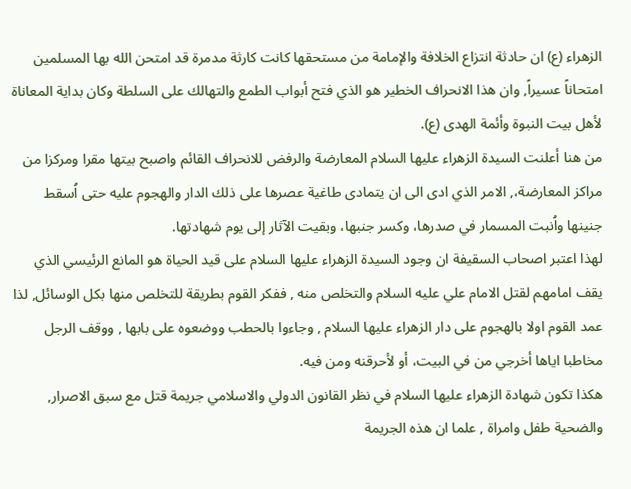الزهراء (ع) ان حادثة انتزاع الخلافة والإمامة من مستحقها كانت كارثة مدمرة قد امتحن الله بها المسلمين امتحاناً عسيراً, وان هذا الانحراف الخطير هو الذي فتح أبواب الطمع والتهالك على السلطة وكان بداية المعاناة لأهل بيت النبوة وأئمة الهدى (ع).
من هنا أعلنت السيدة الزهراء عليها السلام المعارضة والرفض للانحراف القائم واصبح بيتها مقرا ومركزا من مراكز المعارضة،, الامر الذي ادى الى ان يتمادى طاغية عصرها على ذلك الدار والهجوم عليه حتى اُسقط جنينها واُنبت المسمار في صدرها، وكسر جنبها، وبقيت الآثار إلى يوم شهادتها.
لهذا اعتبر اصحاب السقيفة ان وجود السيدة الزهراء عليها السلام على قيد الحياة هو المانع الرئيسي الذي يقف امامهم لقتل الامام علي عليه السلام والتخلص منه , ففكر القوم بطريقة للتخلص منها بكل الوسائل, لذا عمد القوم اولا بالهجوم على دار الزهراء عليها السلام , وجاءوا بالحطب ووضعوه على بابها , ووقف الرجل مخاطبا اياها أخرجي من في البيت، أو لأحرقنه ومن فيه.
هكذا تكون شهادة الزهراء عليها السلام في نظر القانون الدولي والاسلامي جريمة قتل مع سبق الاصرار, والضحية طفل وامراة , علما ان هذه الجريمة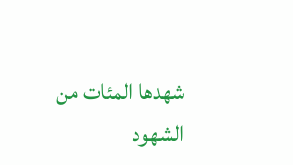شهدها المئات من الشهود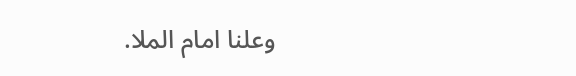وعلنا امام الملا.